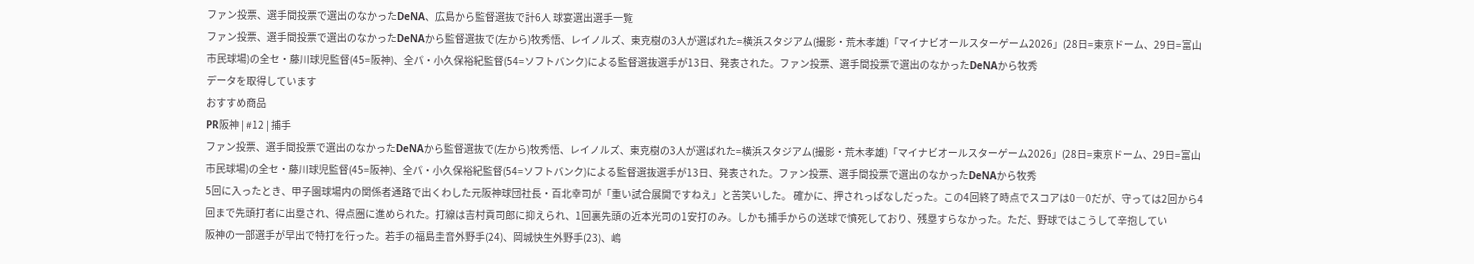ファン投票、選手間投票で選出のなかったDeNA、広島から監督選抜で計6人 球宴選出選手一覧
ファン投票、選手間投票で選出のなかったDeNAから監督選抜で(左から)牧秀悟、レイノルズ、東克樹の3人が選ばれた=横浜スタジアム(撮影・荒木孝雄)「マイナビオールスターゲーム2026」(28日=東京ドーム、29日=富山市民球場)の全セ・藤川球児監督(45=阪神)、全パ・小久保裕紀監督(54=ソフトバンク)による監督選抜選手が13日、発表された。ファン投票、選手間投票で選出のなかったDeNAから牧秀
データを取得しています
おすすめ商品
PR阪神 | #12 | 捕手
ファン投票、選手間投票で選出のなかったDeNAから監督選抜で(左から)牧秀悟、レイノルズ、東克樹の3人が選ばれた=横浜スタジアム(撮影・荒木孝雄)「マイナビオールスターゲーム2026」(28日=東京ドーム、29日=富山市民球場)の全セ・藤川球児監督(45=阪神)、全パ・小久保裕紀監督(54=ソフトバンク)による監督選抜選手が13日、発表された。ファン投票、選手間投票で選出のなかったDeNAから牧秀
5回に入ったとき、甲子園球場内の関係者通路で出くわした元阪神球団社長・百北幸司が「重い試合展開ですねえ」と苦笑いした。 確かに、押されっぱなしだった。この4回終了時点でスコアは0―0だが、守っては2回から4回まで先頭打者に出塁され、得点圏に進められた。打線は吉村貢司郎に抑えられ、1回裏先頭の近本光司の1安打のみ。しかも捕手からの送球で憤死しており、残塁すらなかった。ただ、野球ではこうして辛抱してい
阪神の一部選手が早出で特打を行った。若手の福島圭音外野手(24)、岡城快生外野手(23)、嶋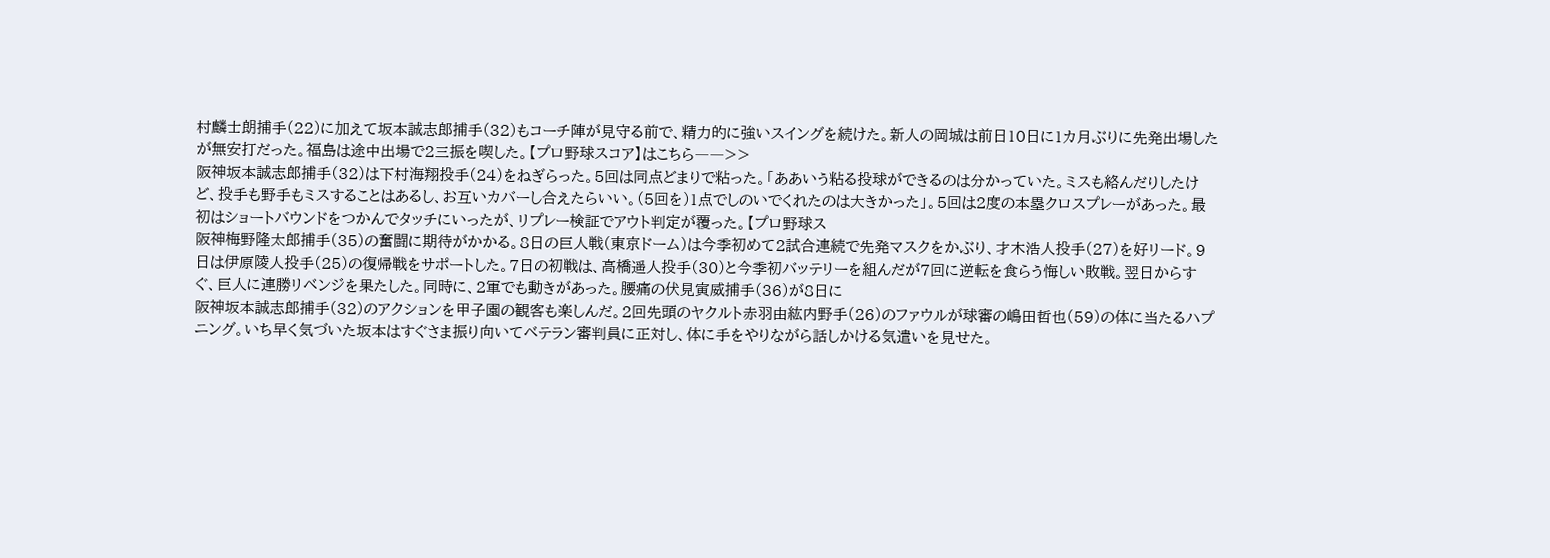村麟士朗捕手(22)に加えて坂本誠志郎捕手(32)もコーチ陣が見守る前で、精力的に強いスイングを続けた。新人の岡城は前日10日に1カ月ぶりに先発出場したが無安打だった。福島は途中出場で2三振を喫した。【プロ野球スコア】はこちら――>>
阪神坂本誠志郎捕手(32)は下村海翔投手(24)をねぎらった。5回は同点どまりで粘った。「ああいう粘る投球ができるのは分かっていた。ミスも絡んだりしたけど、投手も野手もミスすることはあるし、お互いカバーし合えたらいい。(5回を)1点でしのいでくれたのは大きかった」。5回は2度の本塁クロスプレーがあった。最初はショートバウンドをつかんでタッチにいったが、リプレー検証でアウト判定が覆った。【プロ野球ス
阪神梅野隆太郎捕手(35)の奮闘に期待がかかる。8日の巨人戦(東京ドーム)は今季初めて2試合連続で先発マスクをかぶり、才木浩人投手(27)を好リード。9日は伊原陵人投手(25)の復帰戦をサポートした。7日の初戦は、高橋遥人投手(30)と今季初バッテリーを組んだが7回に逆転を食らう悔しい敗戦。翌日からすぐ、巨人に連勝リベンジを果たした。同時に、2軍でも動きがあった。腰痛の伏見寅威捕手(36)が8日に
阪神坂本誠志郎捕手(32)のアクションを甲子園の観客も楽しんだ。2回先頭のヤクルト赤羽由紘内野手(26)のファウルが球審の嶋田哲也(59)の体に当たるハプニング。いち早く気づいた坂本はすぐさま振り向いてベテラン審判員に正対し、体に手をやりながら話しかける気遣いを見せた。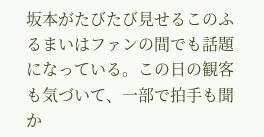坂本がたびたび見せるこのふるまいはファンの間でも話題になっている。この日の観客も気づいて、一部で拍手も聞か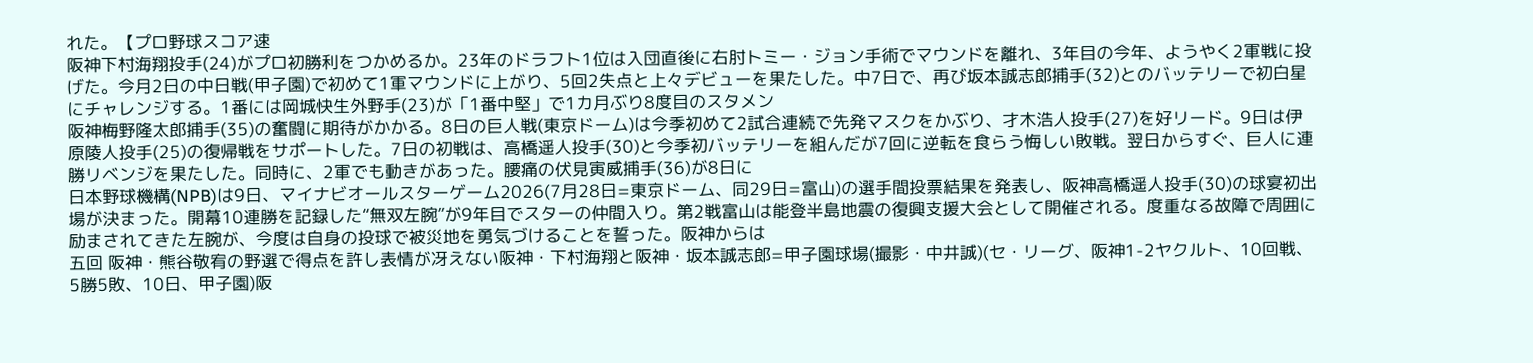れた。【プロ野球スコア速
阪神下村海翔投手(24)がプロ初勝利をつかめるか。23年のドラフト1位は入団直後に右肘トミー・ジョン手術でマウンドを離れ、3年目の今年、ようやく2軍戦に投げた。今月2日の中日戦(甲子園)で初めて1軍マウンドに上がり、5回2失点と上々デビューを果たした。中7日で、再び坂本誠志郎捕手(32)とのバッテリーで初白星にチャレンジする。1番には岡城快生外野手(23)が「1番中堅」で1カ月ぶり8度目のスタメン
阪神梅野隆太郎捕手(35)の奮闘に期待がかかる。8日の巨人戦(東京ドーム)は今季初めて2試合連続で先発マスクをかぶり、才木浩人投手(27)を好リード。9日は伊原陵人投手(25)の復帰戦をサポートした。7日の初戦は、高橋遥人投手(30)と今季初バッテリーを組んだが7回に逆転を食らう悔しい敗戦。翌日からすぐ、巨人に連勝リベンジを果たした。同時に、2軍でも動きがあった。腰痛の伏見寅威捕手(36)が8日に
日本野球機構(NPB)は9日、マイナビオールスターゲーム2026(7月28日=東京ドーム、同29日=富山)の選手間投票結果を発表し、阪神高橋遥人投手(30)の球宴初出場が決まった。開幕10連勝を記録した“無双左腕”が9年目でスターの仲間入り。第2戦富山は能登半島地震の復興支援大会として開催される。度重なる故障で周囲に励まされてきた左腕が、今度は自身の投球で被災地を勇気づけることを誓った。阪神からは
五回 阪神・熊谷敬宥の野選で得点を許し表情が冴えない阪神・下村海翔と阪神・坂本誠志郎=甲子園球場(撮影・中井誠)(セ・リーグ、阪神1-2ヤクルト、10回戦、5勝5敗、10日、甲子園)阪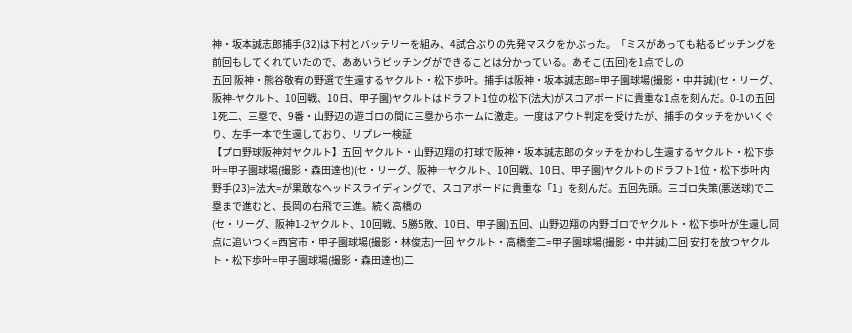神・坂本誠志郎捕手(32)は下村とバッテリーを組み、4試合ぶりの先発マスクをかぶった。「ミスがあっても粘るピッチングを前回もしてくれていたので、ああいうピッチングができることは分かっている。あそこ(五回)を1点でしの
五回 阪神・熊谷敬宥の野選で生還するヤクルト・松下歩叶。捕手は阪神・坂本誠志郎=甲子園球場(撮影・中井誠)(セ・リーグ、阪神-ヤクルト、10回戦、10日、甲子園)ヤクルトはドラフト1位の松下(法大)がスコアボードに貴重な1点を刻んだ。0-1の五回1死二、三塁で、9番・山野辺の遊ゴロの間に三塁からホームに激走。一度はアウト判定を受けたが、捕手のタッチをかいくぐり、左手一本で生還しており、リプレー検証
【プロ野球阪神対ヤクルト】五回 ヤクルト・山野辺翔の打球で阪神・坂本誠志郎のタッチをかわし生還するヤクルト・松下歩叶=甲子園球場(撮影・森田達也)(セ・リーグ、阪神―ヤクルト、10回戦、10日、甲子園)ヤクルトのドラフト1位・松下歩叶内野手(23)=法大=が果敢なヘッドスライディングで、スコアボードに貴重な「1」を刻んだ。五回先頭。三ゴロ失策(悪送球)で二塁まで進むと、長岡の右飛で三進。続く高橋の
(セ・リーグ、阪神1-2ヤクルト、10回戦、5勝5敗、10日、甲子園)五回、山野辺翔の内野ゴロでヤクルト・松下歩叶が生還し同点に追いつく=西宮市・甲子園球場(撮影・林俊志)一回 ヤクルト・高橋奎二=甲子園球場(撮影・中井誠)二回 安打を放つヤクルト・松下歩叶=甲子園球場(撮影・森田達也)二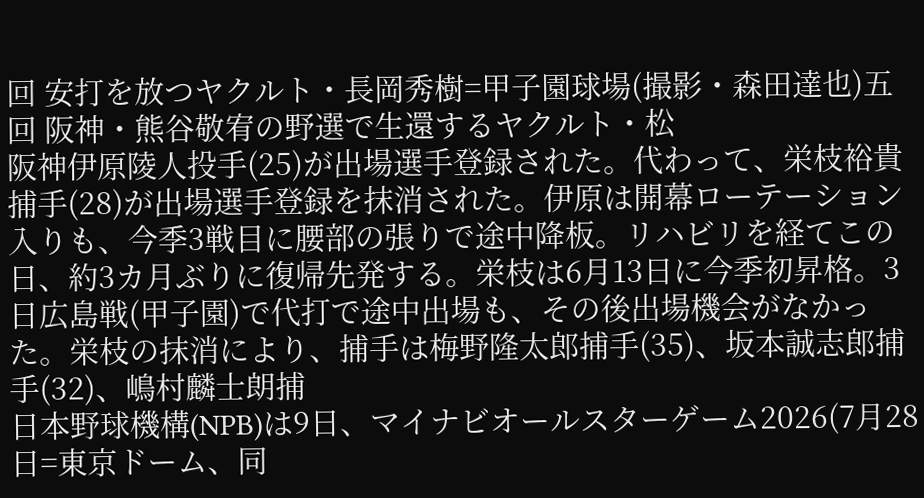回 安打を放つヤクルト・長岡秀樹=甲子園球場(撮影・森田達也)五回 阪神・熊谷敬宥の野選で生還するヤクルト・松
阪神伊原陵人投手(25)が出場選手登録された。代わって、栄枝裕貴捕手(28)が出場選手登録を抹消された。伊原は開幕ローテーション入りも、今季3戦目に腰部の張りで途中降板。リハビリを経てこの日、約3カ月ぶりに復帰先発する。栄枝は6月13日に今季初昇格。3日広島戦(甲子園)で代打で途中出場も、その後出場機会がなかった。栄枝の抹消により、捕手は梅野隆太郎捕手(35)、坂本誠志郎捕手(32)、嶋村麟士朗捕
日本野球機構(NPB)は9日、マイナビオールスターゲーム2026(7月28日=東京ドーム、同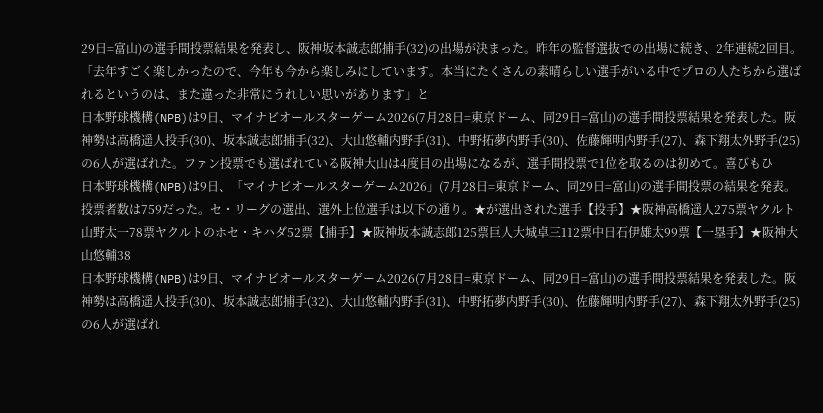29日=富山)の選手間投票結果を発表し、阪神坂本誠志郎捕手(32)の出場が決まった。昨年の監督選抜での出場に続き、2年連続2回目。「去年すごく楽しかったので、今年も今から楽しみにしています。本当にたくさんの素晴らしい選手がいる中でプロの人たちから選ばれるというのは、また違った非常にうれしい思いがあります」と
日本野球機構(NPB)は9日、マイナビオールスターゲーム2026(7月28日=東京ドーム、同29日=富山)の選手間投票結果を発表した。阪神勢は高橋遥人投手(30)、坂本誠志郎捕手(32)、大山悠輔内野手(31)、中野拓夢内野手(30)、佐藤輝明内野手(27)、森下翔太外野手(25)の6人が選ばれた。ファン投票でも選ばれている阪神大山は4度目の出場になるが、選手間投票で1位を取るのは初めて。喜びもひ
日本野球機構(NPB)は9日、「マイナビオールスターゲーム2026」(7月28日=東京ドーム、同29日=富山)の選手間投票の結果を発表。投票者数は759だった。セ・リーグの選出、選外上位選手は以下の通り。★が選出された選手【投手】★阪神高橋遥人275票ヤクルト山野太一78票ヤクルトのホセ・キハダ52票【捕手】★阪神坂本誠志郎125票巨人大城卓三112票中日石伊雄太99票【一塁手】★阪神大山悠輔38
日本野球機構(NPB)は9日、マイナビオールスターゲーム2026(7月28日=東京ドーム、同29日=富山)の選手間投票結果を発表した。阪神勢は高橋遥人投手(30)、坂本誠志郎捕手(32)、大山悠輔内野手(31)、中野拓夢内野手(30)、佐藤輝明内野手(27)、森下翔太外野手(25)の6人が選ばれ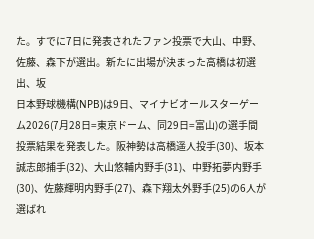た。すでに7日に発表されたファン投票で大山、中野、佐藤、森下が選出。新たに出場が決まった高橋は初選出、坂
日本野球機構(NPB)は9日、マイナビオールスターゲーム2026(7月28日=東京ドーム、同29日=富山)の選手間投票結果を発表した。阪神勢は高橋遥人投手(30)、坂本誠志郎捕手(32)、大山悠輔内野手(31)、中野拓夢内野手(30)、佐藤輝明内野手(27)、森下翔太外野手(25)の6人が選ばれ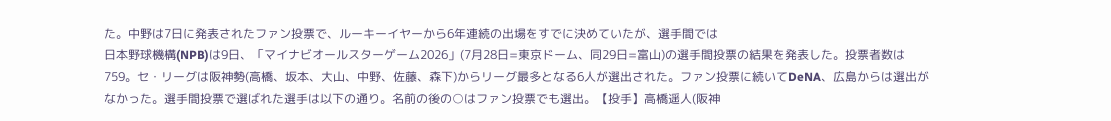た。中野は7日に発表されたファン投票で、ルーキーイヤーから6年連続の出場をすでに決めていたが、選手間では
日本野球機構(NPB)は9日、「マイナビオールスターゲーム2026」(7月28日=東京ドーム、同29日=富山)の選手間投票の結果を発表した。投票者数は759。セ・リーグは阪神勢(高橋、坂本、大山、中野、佐藤、森下)からリーグ最多となる6人が選出された。ファン投票に続いてDeNA、広島からは選出がなかった。選手間投票で選ばれた選手は以下の通り。名前の後の○はファン投票でも選出。【投手】高橋遥人(阪神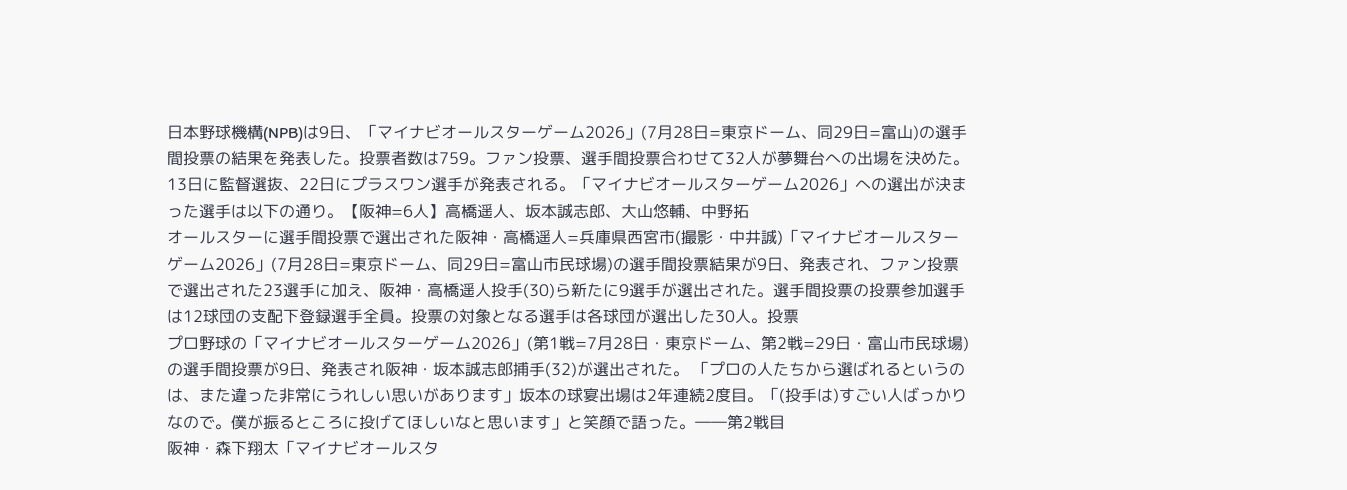日本野球機構(NPB)は9日、「マイナビオールスターゲーム2026」(7月28日=東京ドーム、同29日=富山)の選手間投票の結果を発表した。投票者数は759。ファン投票、選手間投票合わせて32人が夢舞台への出場を決めた。13日に監督選抜、22日にプラスワン選手が発表される。「マイナビオールスターゲーム2026」への選出が決まった選手は以下の通り。【阪神=6人】高橋遥人、坂本誠志郎、大山悠輔、中野拓
オールスターに選手間投票で選出された阪神・高橋遥人=兵庫県西宮市(撮影・中井誠)「マイナビオールスターゲーム2026」(7月28日=東京ドーム、同29日=富山市民球場)の選手間投票結果が9日、発表され、ファン投票で選出された23選手に加え、阪神・高橋遥人投手(30)ら新たに9選手が選出された。選手間投票の投票参加選手は12球団の支配下登録選手全員。投票の対象となる選手は各球団が選出した30人。投票
プロ野球の「マイナビオールスターゲーム2026」(第1戦=7月28日・東京ドーム、第2戦=29日・富山市民球場)の選手間投票が9日、発表され阪神・坂本誠志郎捕手(32)が選出された。 「プロの人たちから選ばれるというのは、また違った非常にうれしい思いがあります」坂本の球宴出場は2年連続2度目。「(投手は)すごい人ばっかりなので。僕が振るところに投げてほしいなと思います」と笑顔で語った。――第2戦目
阪神・森下翔太「マイナビオールスタ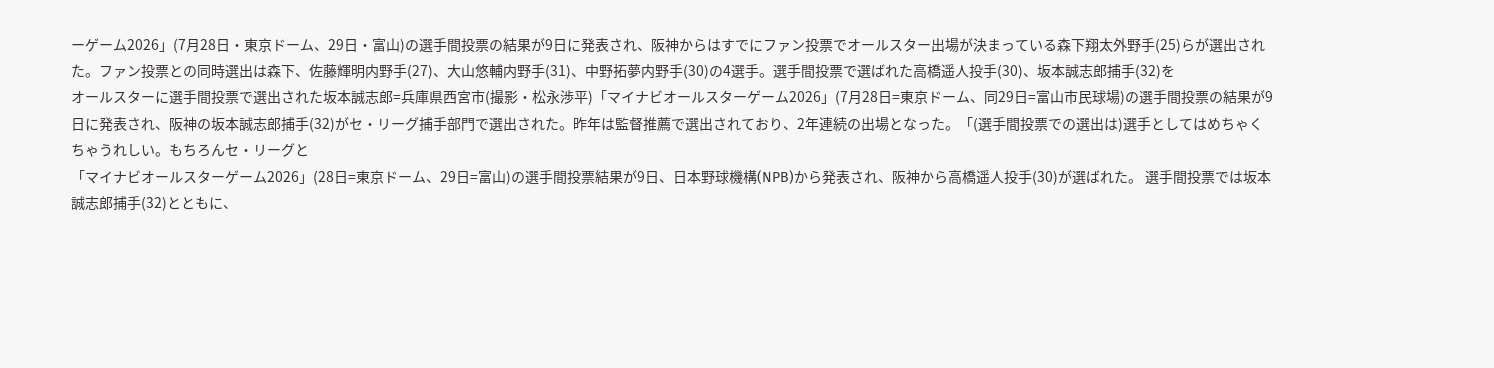ーゲーム2026」(7月28日・東京ドーム、29日・富山)の選手間投票の結果が9日に発表され、阪神からはすでにファン投票でオールスター出場が決まっている森下翔太外野手(25)らが選出された。ファン投票との同時選出は森下、佐藤輝明内野手(27)、大山悠輔内野手(31)、中野拓夢内野手(30)の4選手。選手間投票で選ばれた高橋遥人投手(30)、坂本誠志郎捕手(32)を
オールスターに選手間投票で選出された坂本誠志郎=兵庫県西宮市(撮影・松永渉平)「マイナビオールスターゲーム2026」(7月28日=東京ドーム、同29日=富山市民球場)の選手間投票の結果が9日に発表され、阪神の坂本誠志郎捕手(32)がセ・リーグ捕手部門で選出された。昨年は監督推薦で選出されており、2年連続の出場となった。「(選手間投票での選出は)選手としてはめちゃくちゃうれしい。もちろんセ・リーグと
「マイナビオールスターゲーム2026」(28日=東京ドーム、29日=富山)の選手間投票結果が9日、日本野球機構(NPB)から発表され、阪神から高橋遥人投手(30)が選ばれた。 選手間投票では坂本誠志郎捕手(32)とともに、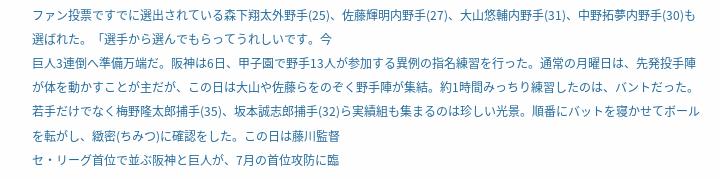ファン投票ですでに選出されている森下翔太外野手(25)、佐藤輝明内野手(27)、大山悠輔内野手(31)、中野拓夢内野手(30)も選ばれた。「選手から選んでもらってうれしいです。今
巨人3連倒へ準備万端だ。阪神は6日、甲子園で野手13人が参加する異例の指名練習を行った。通常の月曜日は、先発投手陣が体を動かすことが主だが、この日は大山や佐藤らをのぞく野手陣が集結。約1時間みっちり練習したのは、バントだった。若手だけでなく梅野隆太郎捕手(35)、坂本誠志郎捕手(32)ら実績組も集まるのは珍しい光景。順番にバットを寝かせてボールを転がし、緻密(ちみつ)に確認をした。この日は藤川監督
セ・リーグ首位で並ぶ阪神と巨人が、7月の首位攻防に臨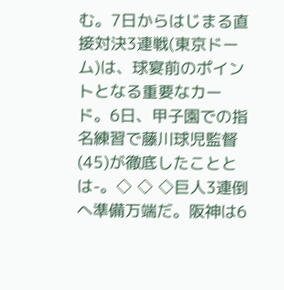む。7日からはじまる直接対決3連戦(東京ドーム)は、球宴前のポイントとなる重要なカード。6日、甲子園での指名練習で藤川球児監督(45)が徹底したこととは-。◇ ◇ ◇巨人3連倒へ準備万端だ。阪神は6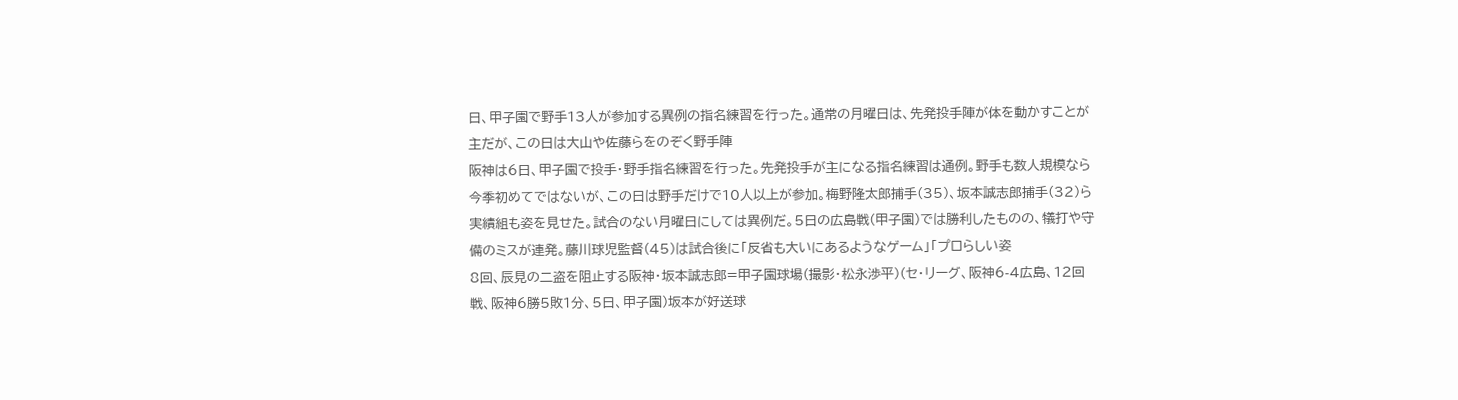日、甲子園で野手13人が参加する異例の指名練習を行った。通常の月曜日は、先発投手陣が体を動かすことが主だが、この日は大山や佐藤らをのぞく野手陣
阪神は6日、甲子園で投手・野手指名練習を行った。先発投手が主になる指名練習は通例。野手も数人規模なら今季初めてではないが、この日は野手だけで10人以上が参加。梅野隆太郎捕手(35)、坂本誠志郎捕手(32)ら実績組も姿を見せた。試合のない月曜日にしては異例だ。5日の広島戦(甲子園)では勝利したものの、犠打や守備のミスが連発。藤川球児監督(45)は試合後に「反省も大いにあるようなゲーム」「プロらしい姿
8回、辰見の二盗を阻止する阪神・坂本誠志郎=甲子園球場(撮影・松永渉平)(セ・リーグ、阪神6-4広島、12回戦、阪神6勝5敗1分、5日、甲子園)坂本が好送球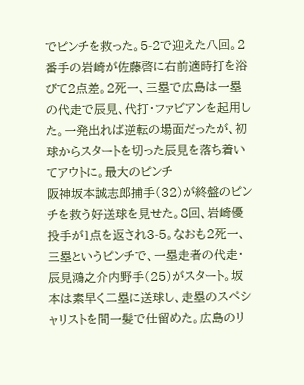でピンチを救った。5-2で迎えた八回。2番手の岩崎が佐藤啓に右前適時打を浴びて2点差。2死一、三塁で広島は一塁の代走で辰見、代打・ファビアンを起用した。一発出れば逆転の場面だったが、初球からスタートを切った辰見を落ち着いてアウトに。最大のピンチ
阪神坂本誠志郎捕手(32)が終盤のピンチを救う好送球を見せた。8回、岩崎優投手が1点を返され3-5。なおも2死一、三塁というピンチで、一塁走者の代走・辰見鴻之介内野手(25)がスタート。坂本は素早く二塁に送球し、走塁のスペシャリストを間一髪で仕留めた。広島のリ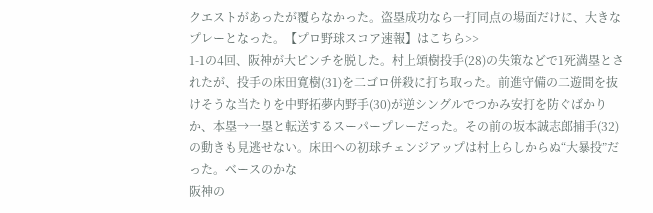クエストがあったが覆らなかった。盗塁成功なら一打同点の場面だけに、大きなプレーとなった。【プロ野球スコア速報】はこちら>>
1-1の4回、阪神が大ピンチを脱した。村上頌樹投手(28)の失策などで1死満塁とされたが、投手の床田寛樹(31)を二ゴロ併殺に打ち取った。前進守備の二遊間を抜けそうな当たりを中野拓夢内野手(30)が逆シングルでつかみ安打を防ぐばかりか、本塁→一塁と転送するスーパープレーだった。その前の坂本誠志郎捕手(32)の動きも見逃せない。床田への初球チェンジアップは村上らしからぬ“大暴投”だった。ベースのかな
阪神の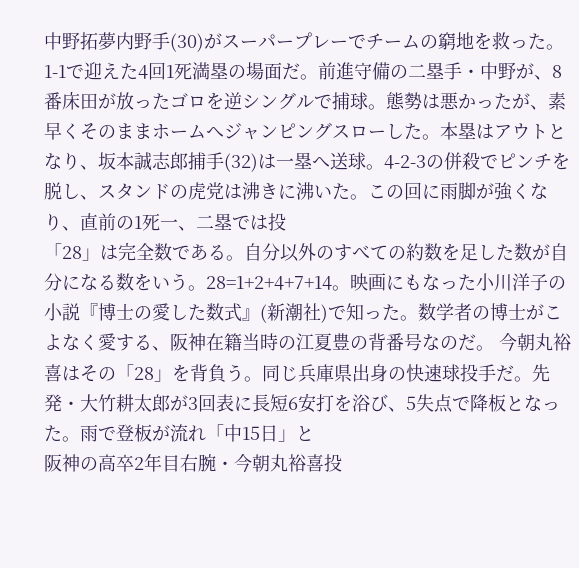中野拓夢内野手(30)がスーパープレーでチームの窮地を救った。1-1で迎えた4回1死満塁の場面だ。前進守備の二塁手・中野が、8番床田が放ったゴロを逆シングルで捕球。態勢は悪かったが、素早くそのままホームへジャンピングスローした。本塁はアウトとなり、坂本誠志郎捕手(32)は一塁へ送球。4-2-3の併殺でピンチを脱し、スタンドの虎党は沸きに沸いた。この回に雨脚が強くなり、直前の1死一、二塁では投
「28」は完全数である。自分以外のすべての約数を足した数が自分になる数をいう。28=1+2+4+7+14。映画にもなった小川洋子の小説『博士の愛した数式』(新潮社)で知った。数学者の博士がこよなく愛する、阪神在籍当時の江夏豊の背番号なのだ。 今朝丸裕喜はその「28」を背負う。同じ兵庫県出身の快速球投手だ。先発・大竹耕太郎が3回表に長短6安打を浴び、5失点で降板となった。雨で登板が流れ「中15日」と
阪神の高卒2年目右腕・今朝丸裕喜投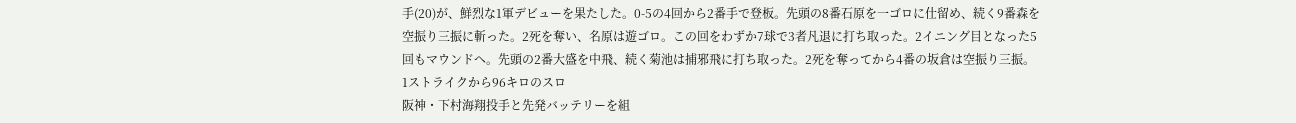手(20)が、鮮烈な1軍デビューを果たした。0-5の4回から2番手で登板。先頭の8番石原を一ゴロに仕留め、続く9番森を空振り三振に斬った。2死を奪い、名原は遊ゴロ。この回をわずか7球で3者凡退に打ち取った。2イニング目となった5回もマウンドへ。先頭の2番大盛を中飛、続く菊池は捕邪飛に打ち取った。2死を奪ってから4番の坂倉は空振り三振。1ストライクから96キロのスロ
阪神・下村海翔投手と先発バッテリーを組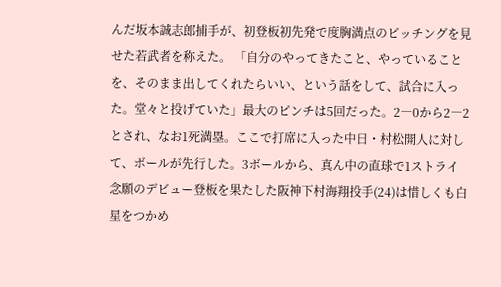んだ坂本誠志郎捕手が、初登板初先発で度胸満点のピッチングを見せた若武者を称えた。 「自分のやってきたこと、やっていることを、そのまま出してくれたらいい、という話をして、試合に入った。堂々と投げていた」最大のピンチは5回だった。2―0から2―2とされ、なお1死満塁。ここで打席に入った中日・村松開人に対して、ボールが先行した。3ボールから、真ん中の直球で1ストライ
念願のデビュー登板を果たした阪神下村海翔投手(24)は惜しくも白星をつかめ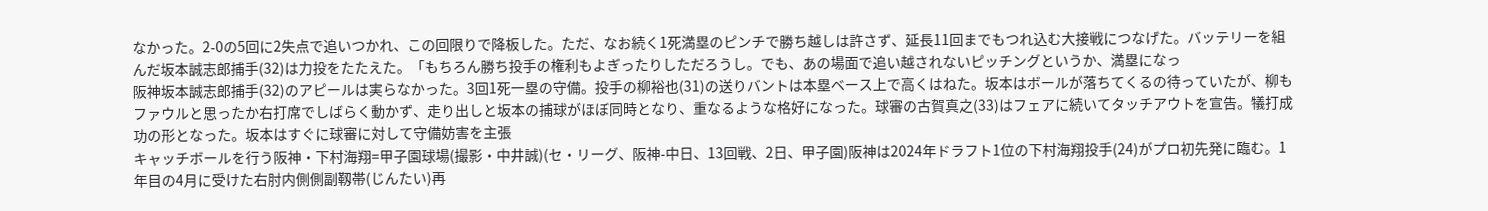なかった。2-0の5回に2失点で追いつかれ、この回限りで降板した。ただ、なお続く1死満塁のピンチで勝ち越しは許さず、延長11回までもつれ込む大接戦につなげた。バッテリーを組んだ坂本誠志郎捕手(32)は力投をたたえた。「もちろん勝ち投手の権利もよぎったりしただろうし。でも、あの場面で追い越されないピッチングというか、満塁になっ
阪神坂本誠志郎捕手(32)のアピールは実らなかった。3回1死一塁の守備。投手の柳裕也(31)の送りバントは本塁ベース上で高くはねた。坂本はボールが落ちてくるの待っていたが、柳もファウルと思ったか右打席でしばらく動かず、走り出しと坂本の捕球がほぼ同時となり、重なるような格好になった。球審の古賀真之(33)はフェアに続いてタッチアウトを宣告。犠打成功の形となった。坂本はすぐに球審に対して守備妨害を主張
キャッチボールを行う阪神・下村海翔=甲子園球場(撮影・中井誠)(セ・リーグ、阪神-中日、13回戦、2日、甲子園)阪神は2024年ドラフト1位の下村海翔投手(24)がプロ初先発に臨む。1年目の4月に受けた右肘内側側副靱帯(じんたい)再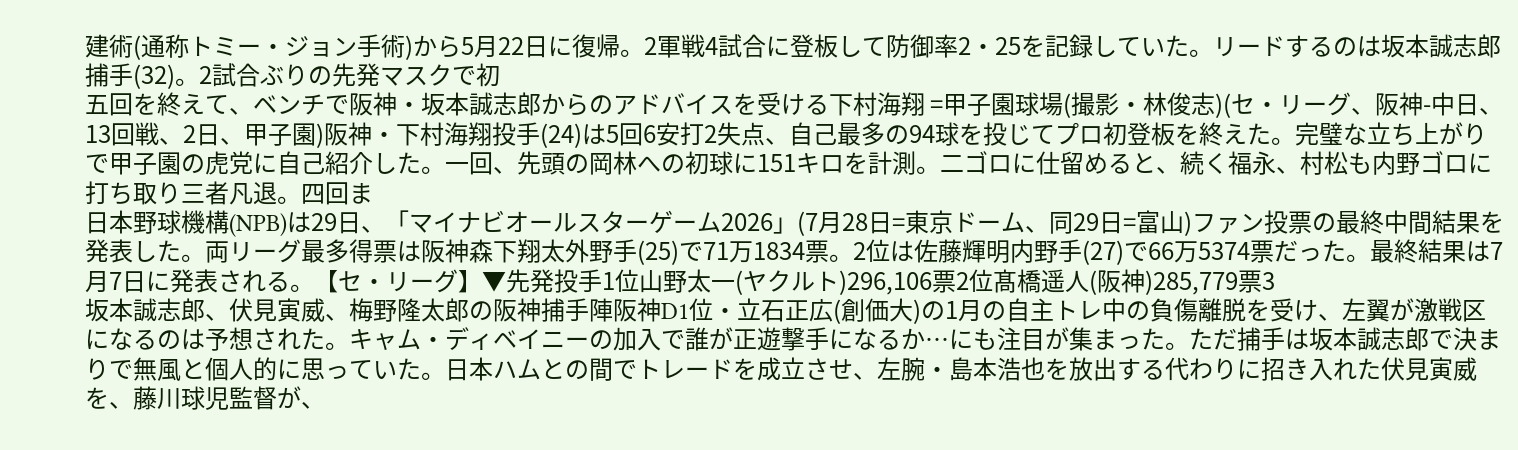建術(通称トミー・ジョン手術)から5月22日に復帰。2軍戦4試合に登板して防御率2・25を記録していた。リードするのは坂本誠志郎捕手(32)。2試合ぶりの先発マスクで初
五回を終えて、ベンチで阪神・坂本誠志郎からのアドバイスを受ける下村海翔 =甲子園球場(撮影・林俊志)(セ・リーグ、阪神-中日、13回戦、2日、甲子園)阪神・下村海翔投手(24)は5回6安打2失点、自己最多の94球を投じてプロ初登板を終えた。完璧な立ち上がりで甲子園の虎党に自己紹介した。一回、先頭の岡林への初球に151キロを計測。二ゴロに仕留めると、続く福永、村松も内野ゴロに打ち取り三者凡退。四回ま
日本野球機構(NPB)は29日、「マイナビオールスターゲーム2026」(7月28日=東京ドーム、同29日=富山)ファン投票の最終中間結果を発表した。両リーグ最多得票は阪神森下翔太外野手(25)で71万1834票。2位は佐藤輝明内野手(27)で66万5374票だった。最終結果は7月7日に発表される。【セ・リーグ】▼先発投手1位山野太一(ヤクルト)296,106票2位髙橋遥人(阪神)285,779票3
坂本誠志郎、伏見寅威、梅野隆太郎の阪神捕手陣阪神D1位・立石正広(創価大)の1月の自主トレ中の負傷離脱を受け、左翼が激戦区になるのは予想された。キャム・ディベイニーの加入で誰が正遊撃手になるか…にも注目が集まった。ただ捕手は坂本誠志郎で決まりで無風と個人的に思っていた。日本ハムとの間でトレードを成立させ、左腕・島本浩也を放出する代わりに招き入れた伏見寅威を、藤川球児監督が、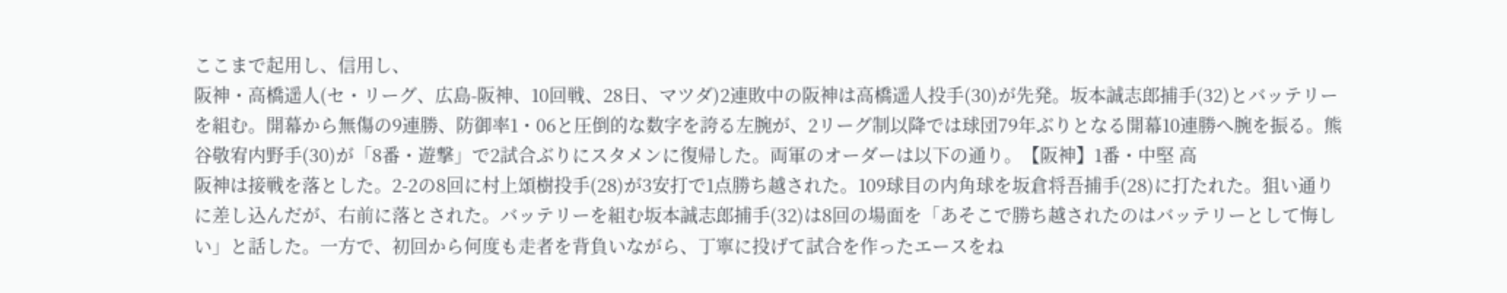ここまで起用し、信用し、
阪神・高橋遥人(セ・リーグ、広島-阪神、10回戦、28日、マツダ)2連敗中の阪神は高橋遥人投手(30)が先発。坂本誠志郎捕手(32)とバッテリーを組む。開幕から無傷の9連勝、防御率1・06と圧倒的な数字を誇る左腕が、2リーグ制以降では球団79年ぶりとなる開幕10連勝へ腕を振る。熊谷敬宥内野手(30)が「8番・遊撃」で2試合ぶりにスタメンに復帰した。両軍のオーダーは以下の通り。【阪神】1番・中堅 高
阪神は接戦を落とした。2-2の8回に村上頌樹投手(28)が3安打で1点勝ち越された。109球目の内角球を坂倉将吾捕手(28)に打たれた。狙い通りに差し込んだが、右前に落とされた。バッテリーを組む坂本誠志郎捕手(32)は8回の場面を「あそこで勝ち越されたのはバッテリーとして悔しい」と話した。一方で、初回から何度も走者を背負いながら、丁寧に投げて試合を作ったエースをね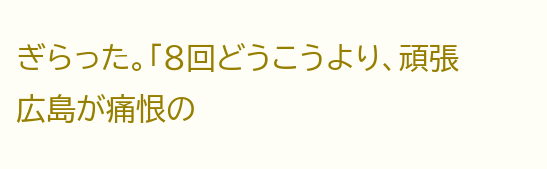ぎらった。「8回どうこうより、頑張
広島が痛恨の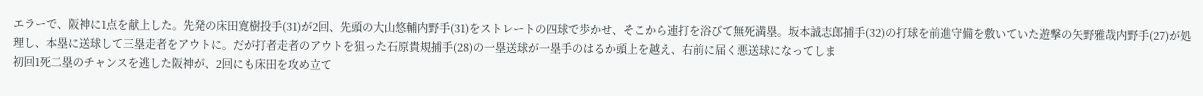エラーで、阪神に1点を献上した。先発の床田寛樹投手(31)が2回、先頭の大山悠輔内野手(31)をストレートの四球で歩かせ、そこから連打を浴びて無死満塁。坂本誠志郎捕手(32)の打球を前進守備を敷いていた遊撃の矢野雅哉内野手(27)が処理し、本塁に送球して三塁走者をアウトに。だが打者走者のアウトを狙った石原貴規捕手(28)の一塁送球が一塁手のはるか頭上を越え、右前に届く悪送球になってしま
初回1死二塁のチャンスを逃した阪神が、2回にも床田を攻め立て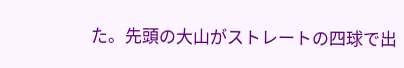た。先頭の大山がストレートの四球で出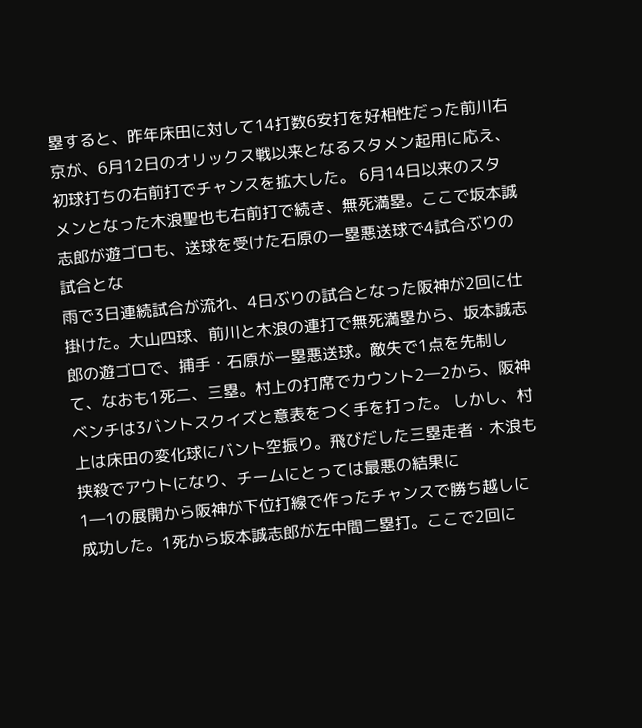塁すると、昨年床田に対して14打数6安打を好相性だった前川右京が、6月12日のオリックス戦以来となるスタメン起用に応え、初球打ちの右前打でチャンスを拡大した。 6月14日以来のスタメンとなった木浪聖也も右前打で続き、無死満塁。ここで坂本誠志郎が遊ゴロも、送球を受けた石原の一塁悪送球で4試合ぶりの試合とな
雨で3日連続試合が流れ、4日ぶりの試合となった阪神が2回に仕掛けた。大山四球、前川と木浪の連打で無死満塁から、坂本誠志郎の遊ゴロで、捕手・石原が一塁悪送球。敵失で1点を先制して、なおも1死二、三塁。村上の打席でカウント2―2から、阪神ベンチは3バントスクイズと意表をつく手を打った。 しかし、村上は床田の変化球にバント空振り。飛びだした三塁走者・木浪も挟殺でアウトになり、チームにとっては最悪の結果に
1―1の展開から阪神が下位打線で作ったチャンスで勝ち越しに成功した。1死から坂本誠志郎が左中間二塁打。ここで2回に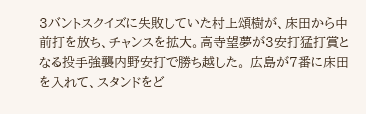3バントスクイズに失敗していた村上頌樹が、床田から中前打を放ち、チャンスを拡大。高寺望夢が3安打猛打賞となる投手強襲内野安打で勝ち越した。 広島が7番に床田を入れて、スタンドをど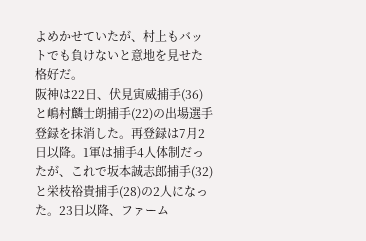よめかせていたが、村上もバットでも負けないと意地を見せた格好だ。
阪神は22日、伏見寅威捕手(36)と嶋村麟士朗捕手(22)の出場選手登録を抹消した。再登録は7月2日以降。1軍は捕手4人体制だったが、これで坂本誠志郎捕手(32)と栄枝裕貴捕手(28)の2人になった。23日以降、ファーム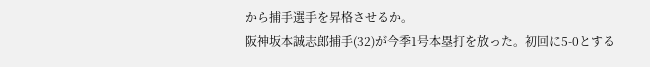から捕手選手を昇格させるか。
阪神坂本誠志郎捕手(32)が今季1号本塁打を放った。初回に5-0とする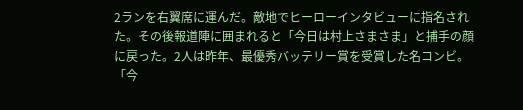2ランを右翼席に運んだ。敵地でヒーローインタビューに指名された。その後報道陣に囲まれると「今日は村上さまさま」と捕手の顔に戻った。2人は昨年、最優秀バッテリー賞を受賞した名コンビ。「今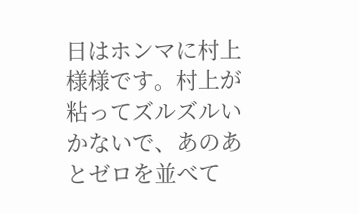日はホンマに村上様様です。村上が粘ってズルズルいかないで、あのあとゼロを並べて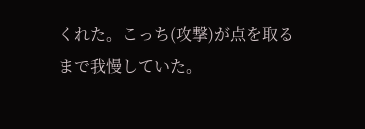くれた。こっち(攻撃)が点を取るまで我慢していた。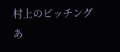村上のピッチングあ